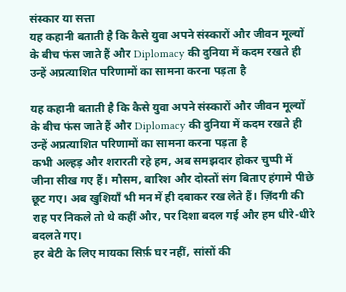संस्कार या सत्ता
यह कहानी बताती है कि कैसे युवा अपने संस्कारों और जीवन मूल्यों के बीच फंस जाते हैं और Diplomacy की दुनिया में कदम रखते ही उन्हें अप्रत्याशित परिणामों का सामना करना पड़ता है

यह कहानी बताती है कि कैसे युवा अपने संस्कारों और जीवन मूल्यों के बीच फंस जाते हैं और Diplomacy की दुनिया में कदम रखते ही उन्हें अप्रत्याशित परिणामों का सामना करना पड़ता है
कभी अल्हड़ और शरारती रहे हम, अब समझदार होकर चुप्पी में जीना सीख गए हैं। मौसम, बारिश और दोस्तों संग बिताए हंगामे पीछे छूट गए। अब खुशियाँ भी मन में ही दबाकर रख लेते हैं। ज़िंदगी की राह पर निकले तो थे कहीं और, पर दिशा बदल गई और हम धीरे-धीरे बदलते गए।
हर बेटी के लिए मायका सिर्फ़ घर नहीं, सांसों की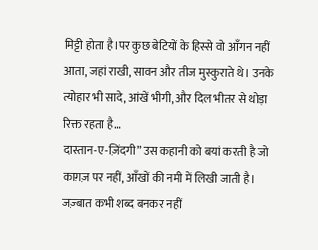मिट्टी होता है।पर कुछ बेटियों के हिस्से वो आँगन नहीं आता, जहां राखी, सावन और तीज मुस्कुराते थे। उनके त्योहार भी सादे, आंखें भीगी, और दिल भीतर से थोड़ा रिक्त रहता है…
दास्तान-ए-ज़िंदगी” उस कहानी को बयां करती है जो काग़ज़ पर नहीं, आँखों की नमी में लिखी जाती है। जज़्बात कभी शब्द बनकर नहीं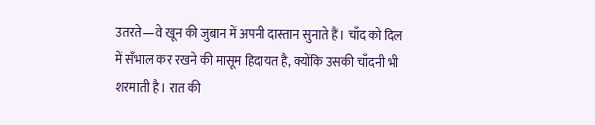उतरते—वे खून की जुबान में अपनी दास्तान सुनाते हैं। चाँद को दिल में सँभाल कर रखने की मासूम हिदायत है, क्योंकि उसकी चाँदनी भी शरमाती है। रात की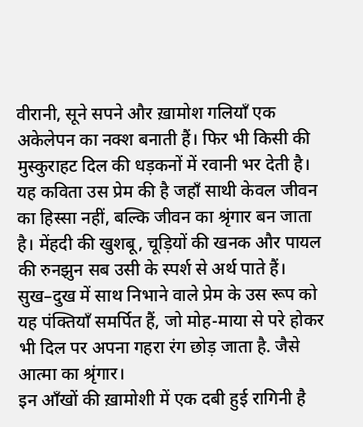वीरानी, सूने सपने और ख़ामोश गलियाँ एक अकेलेपन का नक्श बनाती हैं। फिर भी किसी की मुस्कुराहट दिल की धड़कनों में रवानी भर देती है।
यह कविता उस प्रेम की है जहाँ साथी केवल जीवन का हिस्सा नहीं, बल्कि जीवन का श्रृंगार बन जाता है। मेंहदी की खुशबू, चूड़ियों की खनक और पायल की रुनझुन सब उसी के स्पर्श से अर्थ पाते हैं। सुख–दुख में साथ निभाने वाले प्रेम के उस रूप को यह पंक्तियाँ समर्पित हैं, जो मोह-माया से परे होकर भी दिल पर अपना गहरा रंग छोड़ जाता है. जैसे आत्मा का श्रृंगार।
इन आँखों की ख़ामोशी में एक दबी हुई रागिनी है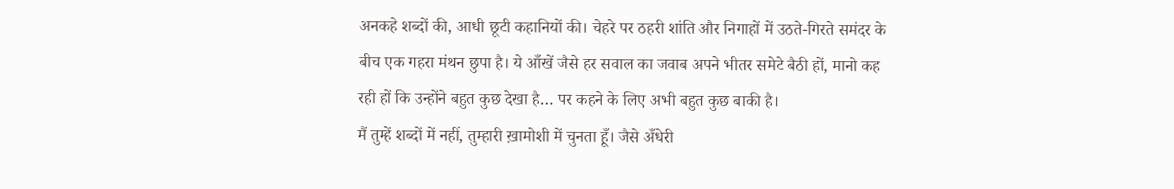अनकहे शब्दों की, आधी छूटी कहानियों की। चेहरे पर ठहरी शांति और निगाहों में उठते-गिरते समंदर के बीच एक गहरा मंथन छुपा है। ये आँखें जैसे हर सवाल का जवाब अपने भीतर समेटे बैठी हों, मानो कह रही हों कि उन्होंने बहुत कुछ देखा है… पर कहने के लिए अभी बहुत कुछ बाकी है।
मैं तुम्हें शब्दों में नहीं, तुम्हारी ख़ामोशी में चुनता हूँ। जैसे अँधेरी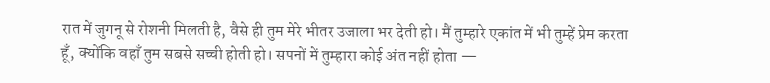रात में जुगनू से रोशनी मिलती है, वैसे ही तुम मेरे भीतर उजाला भर देती हो। मैं तुम्हारे एकांत में भी तुम्हें प्रेम करता हूँ, क्योंकि वहाँ तुम सबसे सच्ची होती हो। सपनों में तुम्हारा कोई अंत नहीं होता —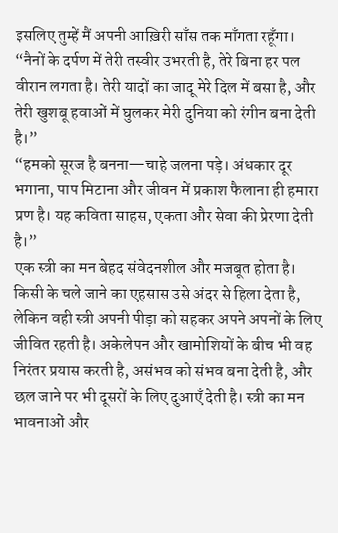इसलिए तुम्हें मैं अपनी आख़िरी साँस तक माँगता रहूँगा।
“नैनों के दर्पण में तेरी तस्वीर उभरती है, तेरे बिना हर पल वीरान लगता है। तेरी यादों का जादू मेरे दिल में बसा है, और तेरी खुशबू हवाओं में घुलकर मेरी दुनिया को रंगीन बना देती है।”
“हमको सूरज है बनना—चाहे जलना पड़े। अंधकार दूर भगाना, पाप मिटाना और जीवन में प्रकाश फैलाना ही हमारा प्रण है। यह कविता साहस, एकता और सेवा की प्रेरणा देती है।”
एक स्त्री का मन बेहद संवेदनशील और मजबूत होता है। किसी के चले जाने का एहसास उसे अंदर से हिला देता है, लेकिन वही स्त्री अपनी पीड़ा को सहकर अपने अपनों के लिए जीवित रहती है। अकेलेपन और खामोशियों के बीच भी वह निरंतर प्रयास करती है, असंभव को संभव बना देती है, और छल जाने पर भी दूसरों के लिए दुआएँ देती है। स्त्री का मन भावनाओं और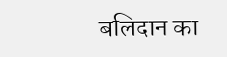बलिदान का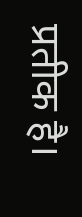प्रतीक है।